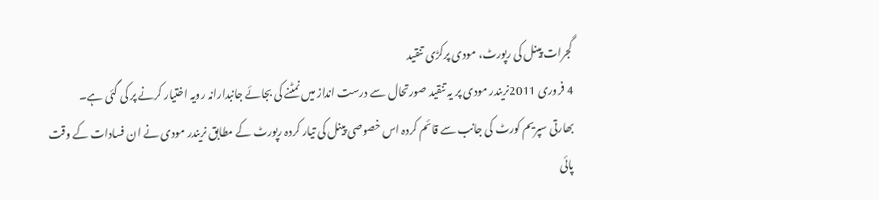گجرات پینل کی رپورٹ، مودی پرکڑی تنقید
4 فروری 2011نریندر مودی پر یہ تنقید صورتحال سے درست انداز میں نمٹنے کی بجائے جانبدارانہ رویہ اختیار کرنے پر کی گئی ہے۔
بھارتی سپریم کورٹ کی جانب سے قائم کردہ اس خصوصی پینل کی تیار کردہ رپورٹ کے مطابق نریندر مودی نے ان فسادات کے وقت پائی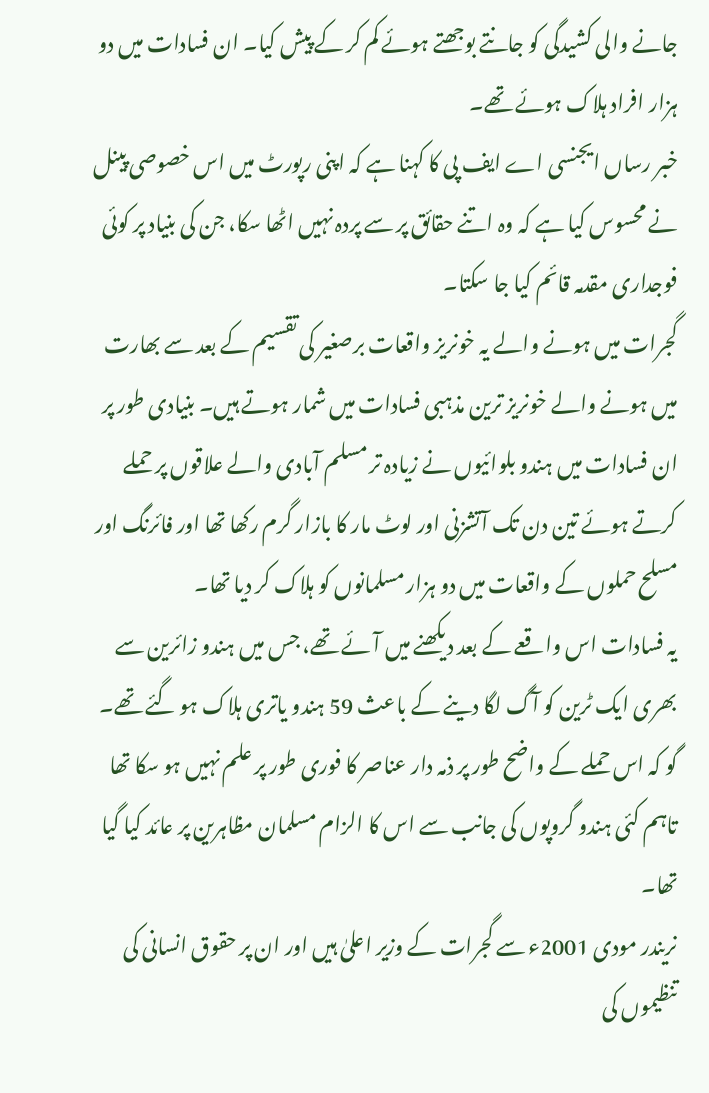جانے والی کشیدگی کو جانتے بوجھتے ہوئے کم کر کے پیش کیا۔ ان فسادات میں دو ہزار افراد ہلاک ہوئے تھے۔
خبر رساں ایجنسی اے ایف پی کا کہنا ہے کہ اپنی رپورٹ میں اس خصوصی پینل نے محسوس کیا ہے کہ وہ اتنے حقائق پر سے پردہ نہیں اٹھا سکا، جن کی بنیاد پر کوئی فوجداری مقدمہ قائم کیا جا سکتا۔
گجرات میں ہونے والے یہ خونریز واقعات برصغیر کی تقسیم کے بعد سے بھارت میں ہونے والے خونریز ترین مذہبی فسادات میں شمار ہوتے ہیں۔ بنیادی طور پر ان فسادات میں ہندو بلوائیوں نے زیادہ تر مسلم آبادی والے علاقوں پر حملے کرتے ہوئے تین دن تک آتشزنی اور لوٹ مار کا بازار گرم رکھا تھا اور فائرنگ اور مسلح حملوں کے واقعات میں دو ہزار مسلمانوں کو ہلاک کر دیا تھا۔
یہ فسادات اس واقعے کے بعد دیکھنے میں آئے تھے، جس میں ہندو زائرین سے بھری ایک ٹرین کو آگ لگا دینے کے باعث 59 ہندو یاتری ہلاک ہو گئے تھے۔ گو کہ اس حملے کے واضح طور پر ذمہ دار عناصر کا فوری طور پر علم نہیں ہو سکا تھا تاہم کئی ہندو گروپوں کی جانب سے اس کا الزام مسلمان مظاہرین پر عائد کیا گیا تھا۔
نریندر مودی 2001ء سے گجرات کے وزیر اعلیٰ ہیں اور ان پر حقوق انسانی کی تنظیموں کی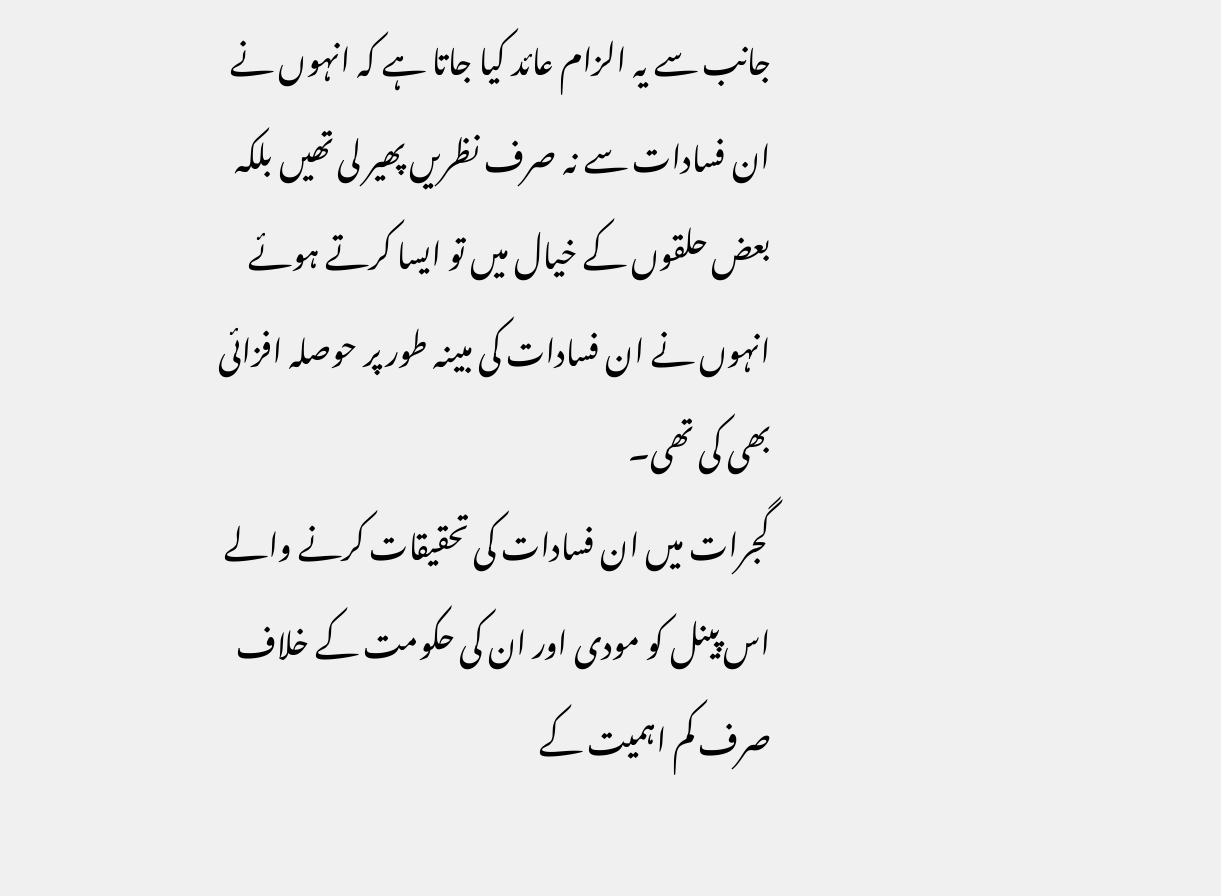جانب سے یہ الزام عائد کیا جاتا ہے کہ انہوں نے ان فسادات سے نہ صرف نظریں پھیر لی تھیں بلکہ بعض حلقوں کے خیال میں تو ایسا کرتے ہوئے انہوں نے ان فسادات کی مبینہ طور پر حوصلہ افزائی بھی کی تھی۔
گجرات میں ان فسادات کی تحقیقات کرنے والے اس پینل کو مودی اور ان کی حکومت کے خلاف صرف کم اہمیت کے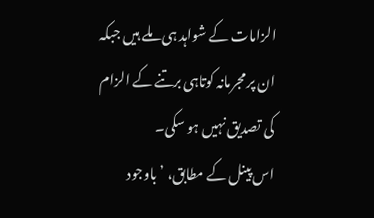الزامات کے شواہد ہی ملے ہیں جبکہ ان پر مجرمانہ کوتاہی برتنے کے الزام کی تصدیق نہیں ہو سکی۔
اس پینل کے مطابق، ’باوجود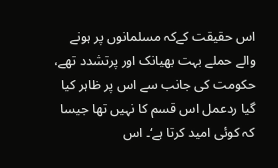اس حقیقت کےکہ مسلمانوں پر ہونے والے حملے بہت بھیانک اور پرتشدد تھے، حکومت کی جانب سے اس پر ظاہر کیا گیا ردعمل اس قسم کا نہیں تھا جیسا کہ کوئی امید کرتا ہے‘۔ اس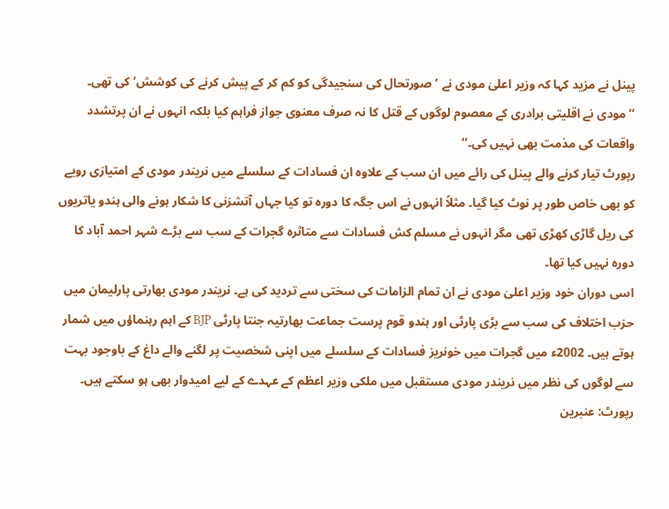پینل نے مزید کہا کہ وزیر اعلیٰ مودی نے ’صورتحال کی سنجیدگی کو کم کر کے پیش کرنے کی کوشش‘ کی تھی۔ ’’مودی نے اقلیتی برادری کے معصوم لوگوں کے قتل کا نہ صرف معنوی جواز فراہم کیا بلکہ انہوں نے ان پرتشدد واقعات کی مذمت بھی نہیں کی۔‘‘
رپورٹ تیار کرنے والے پینل کی رائے میں ان سب کے علاوہ ان فسادات کے سلسلے میں نریندر مودی کے امتیازی رویے کو بھی خاص طور پر نوٹ کیا گیا۔ مثلاً انہوں نے اس جگہ کا دورہ تو کیا جہاں آتشزنی کا شکار ہونے والی ہندو یاتریوں کی ریل گاڑی کھڑی تھی مگر انہوں نے مسلم کش فسادات سے متاثرہ گجرات کے سب سے بڑے شہر احمد آباد کا دورہ نہیں کیا تھا۔
اسی دوران خود وزیر اعلیٰ مودی نے ان تمام الزامات کی سختی سے تردید کی ہے۔ نریندر مودی بھارتی پارلیمان میں حزب اختلاف کی سب سے بڑی پارٹی اور ہندو قوم پرست جماعت بھارتیہ جنتا پارٹی BJP کے اہم رہنماؤں میں شمار ہوتے ہیں۔ 2002ء میں گجرات میں خونریز فسادات کے سلسلے میں اپنی شخصیت پر لگنے والے داغ کے باوجود بہت سے لوگوں کی نظر میں نریندر مودی مستقبل میں ملکی وزیر اعظم کے عہدے کے لیے امیدوار بھی ہو سکتے ہیں۔
رپورٹ: عنبرین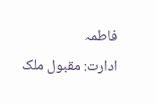فاطمہ
ادارت: مقبول ملک